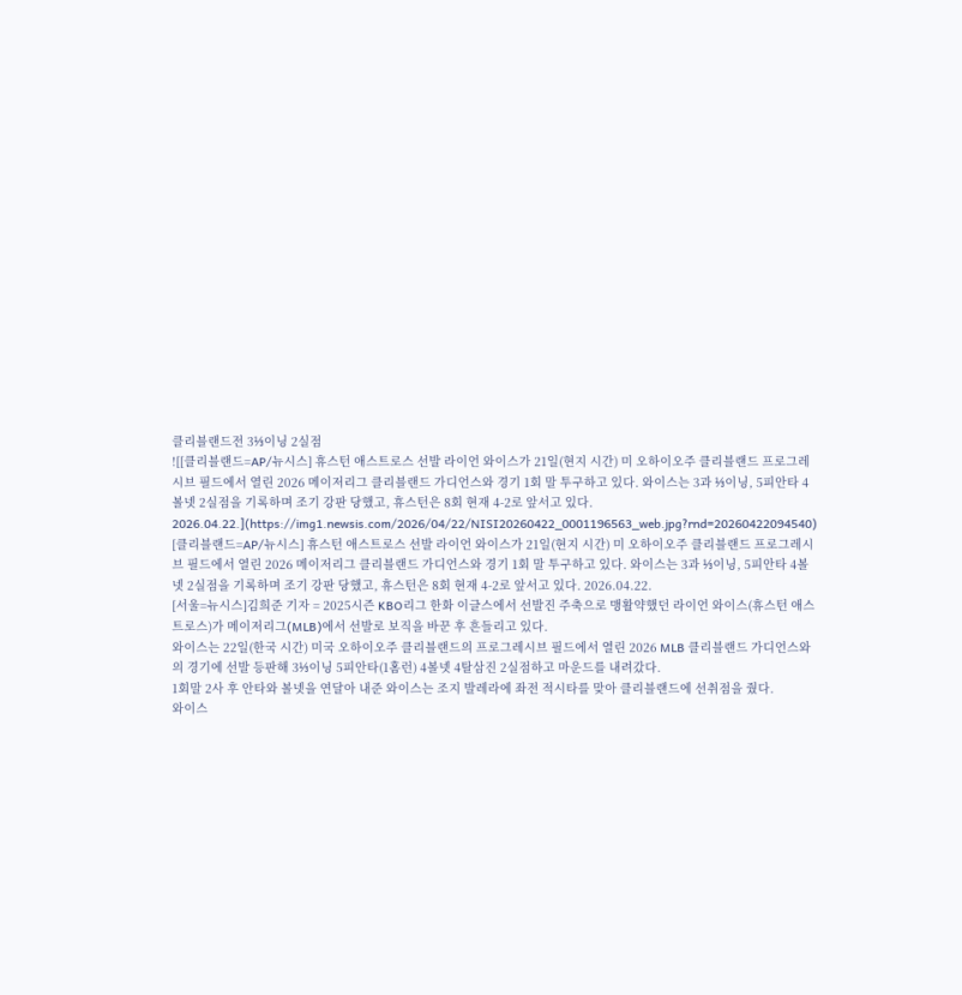클리블랜드전 3⅓이닝 2실점
![[클리블랜드=AP/뉴시스] 휴스턴 애스트로스 선발 라이언 와이스가 21일(현지 시간) 미 오하이오주 클리블랜드 프로그레시브 필드에서 열린 2026 메이저리그 클리블랜드 가디언스와 경기 1회 말 투구하고 있다. 와이스는 3과 ⅓이닝, 5피안타 4볼넷 2실점을 기록하며 조기 강판 당했고, 휴스턴은 8회 현재 4-2로 앞서고 있다. 2026.04.22.](https://img1.newsis.com/2026/04/22/NISI20260422_0001196563_web.jpg?rnd=20260422094540)
[클리블랜드=AP/뉴시스] 휴스턴 애스트로스 선발 라이언 와이스가 21일(현지 시간) 미 오하이오주 클리블랜드 프로그레시브 필드에서 열린 2026 메이저리그 클리블랜드 가디언스와 경기 1회 말 투구하고 있다. 와이스는 3과 ⅓이닝, 5피안타 4볼넷 2실점을 기록하며 조기 강판 당했고, 휴스턴은 8회 현재 4-2로 앞서고 있다. 2026.04.22.
[서울=뉴시스]김희준 기자 = 2025시즌 KBO리그 한화 이글스에서 선발진 주축으로 맹활약했던 라이언 와이스(휴스턴 애스트로스)가 메이저리그(MLB)에서 선발로 보직을 바꾼 후 흔들리고 있다.
와이스는 22일(한국 시간) 미국 오하이오주 클리블랜드의 프로그레시브 필드에서 열린 2026 MLB 클리블랜드 가디언스와의 경기에 선발 등판해 3⅓이닝 5피안타(1홈런) 4볼넷 4탈삼진 2실점하고 마운드를 내려갔다.
1회말 2사 후 안타와 볼넷을 연달아 내준 와이스는 조지 발레라에 좌전 적시타를 맞아 클리블랜드에 선취점을 줬다.
와이스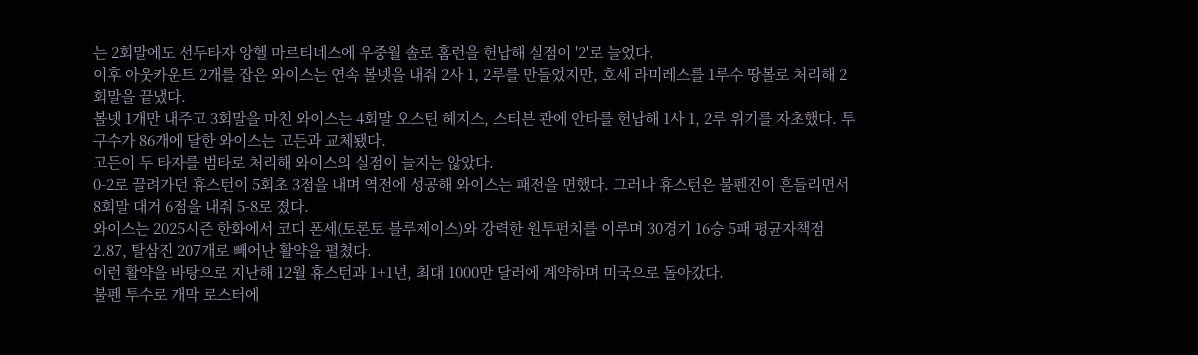는 2회말에도 선두타자 앙헬 마르티네스에 우중월 솔로 홈런을 헌납해 실점이 '2'로 늘었다.
이후 아웃카운트 2개를 잡은 와이스는 연속 볼넷을 내줘 2사 1, 2루를 만들었지만, 호세 라미레스를 1루수 땅볼로 처리해 2회말을 끝냈다.
볼넷 1개만 내주고 3회말을 마친 와이스는 4회말 오스틴 헤지스, 스티븐 콴에 안타를 헌납해 1사 1, 2루 위기를 자초했다. 투구수가 86개에 달한 와이스는 고든과 교체됐다.
고든이 두 타자를 범타로 처리해 와이스의 실점이 늘지는 않았다.
0-2로 끌려가던 휴스턴이 5회초 3점을 내며 역전에 성공해 와이스는 패전을 면했다. 그러나 휴스턴은 불펜진이 흔들리면서 8회말 대거 6점을 내줘 5-8로 졌다.
와이스는 2025시즌 한화에서 코디 폰세(토론토 블루제이스)와 강력한 원투펀치를 이루며 30경기 16승 5패 평균자책점 2.87, 탈삼진 207개로 빼어난 활약을 펼쳤다.
이런 활약을 바탕으로 지난해 12월 휴스턴과 1+1년, 최대 1000만 달러에 계약하며 미국으로 돌아갔다.
불펜 투수로 개막 로스터에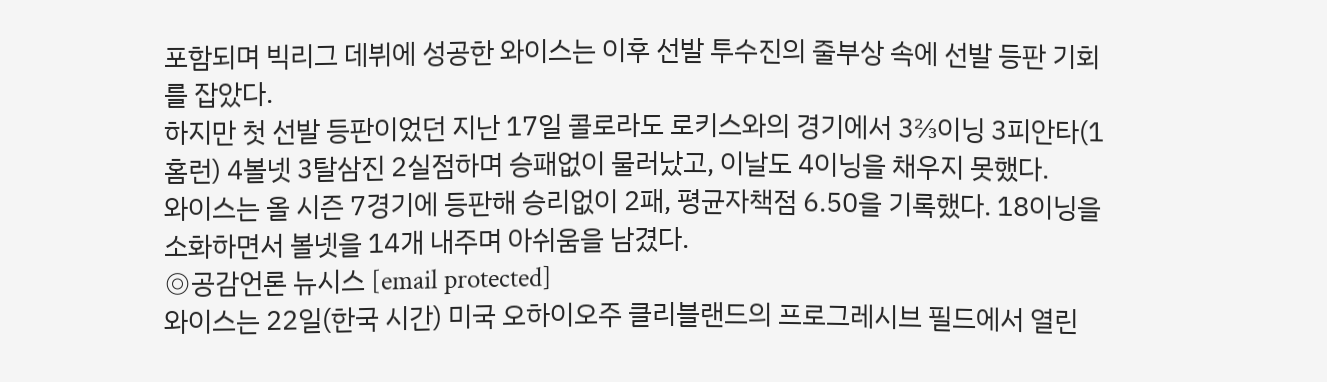포함되며 빅리그 데뷔에 성공한 와이스는 이후 선발 투수진의 줄부상 속에 선발 등판 기회를 잡았다.
하지만 첫 선발 등판이었던 지난 17일 콜로라도 로키스와의 경기에서 3⅔이닝 3피안타(1홈런) 4볼넷 3탈삼진 2실점하며 승패없이 물러났고, 이날도 4이닝을 채우지 못했다.
와이스는 올 시즌 7경기에 등판해 승리없이 2패, 평균자책점 6.50을 기록했다. 18이닝을 소화하면서 볼넷을 14개 내주며 아쉬움을 남겼다.
◎공감언론 뉴시스 [email protected]
와이스는 22일(한국 시간) 미국 오하이오주 클리블랜드의 프로그레시브 필드에서 열린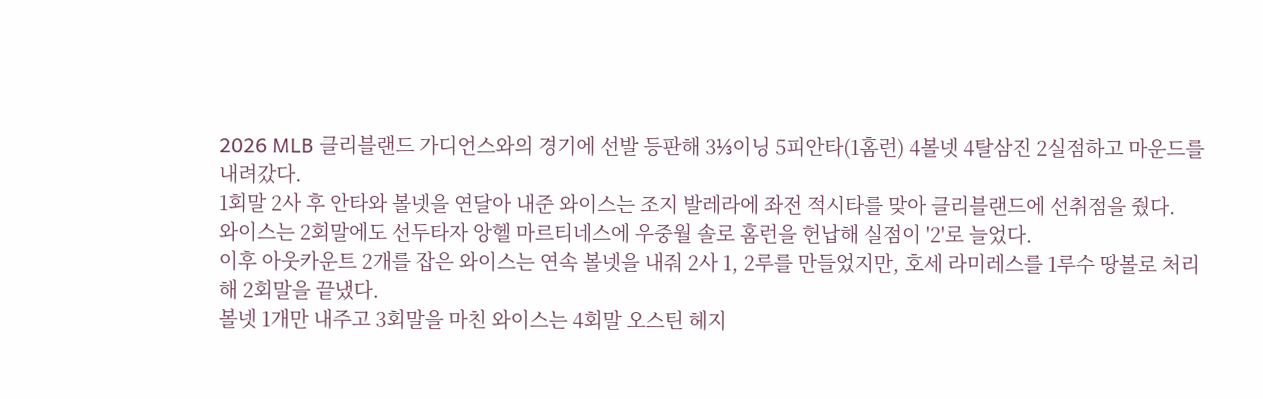2026 MLB 클리블랜드 가디언스와의 경기에 선발 등판해 3⅓이닝 5피안타(1홈런) 4볼넷 4탈삼진 2실점하고 마운드를 내려갔다.
1회말 2사 후 안타와 볼넷을 연달아 내준 와이스는 조지 발레라에 좌전 적시타를 맞아 클리블랜드에 선취점을 줬다.
와이스는 2회말에도 선두타자 앙헬 마르티네스에 우중월 솔로 홈런을 헌납해 실점이 '2'로 늘었다.
이후 아웃카운트 2개를 잡은 와이스는 연속 볼넷을 내줘 2사 1, 2루를 만들었지만, 호세 라미레스를 1루수 땅볼로 처리해 2회말을 끝냈다.
볼넷 1개만 내주고 3회말을 마친 와이스는 4회말 오스틴 헤지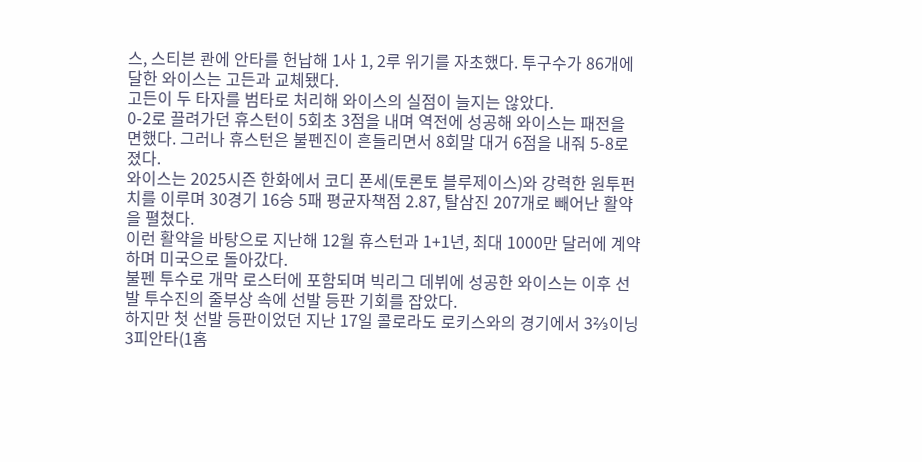스, 스티븐 콴에 안타를 헌납해 1사 1, 2루 위기를 자초했다. 투구수가 86개에 달한 와이스는 고든과 교체됐다.
고든이 두 타자를 범타로 처리해 와이스의 실점이 늘지는 않았다.
0-2로 끌려가던 휴스턴이 5회초 3점을 내며 역전에 성공해 와이스는 패전을 면했다. 그러나 휴스턴은 불펜진이 흔들리면서 8회말 대거 6점을 내줘 5-8로 졌다.
와이스는 2025시즌 한화에서 코디 폰세(토론토 블루제이스)와 강력한 원투펀치를 이루며 30경기 16승 5패 평균자책점 2.87, 탈삼진 207개로 빼어난 활약을 펼쳤다.
이런 활약을 바탕으로 지난해 12월 휴스턴과 1+1년, 최대 1000만 달러에 계약하며 미국으로 돌아갔다.
불펜 투수로 개막 로스터에 포함되며 빅리그 데뷔에 성공한 와이스는 이후 선발 투수진의 줄부상 속에 선발 등판 기회를 잡았다.
하지만 첫 선발 등판이었던 지난 17일 콜로라도 로키스와의 경기에서 3⅔이닝 3피안타(1홈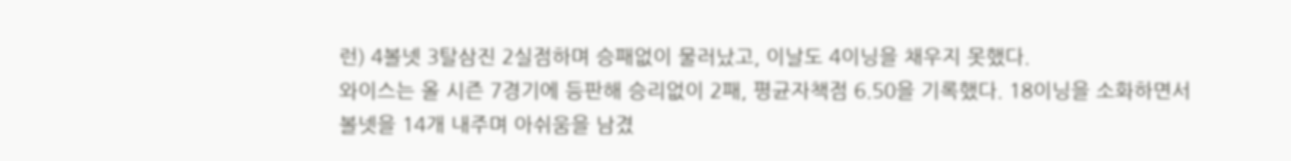런) 4볼넷 3탈삼진 2실점하며 승패없이 물러났고, 이날도 4이닝을 채우지 못했다.
와이스는 올 시즌 7경기에 등판해 승리없이 2패, 평균자책점 6.50을 기록했다. 18이닝을 소화하면서 볼넷을 14개 내주며 아쉬움을 남겼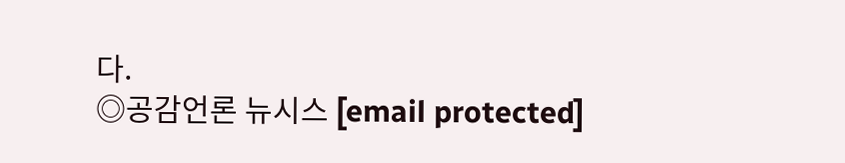다.
◎공감언론 뉴시스 [email protected]